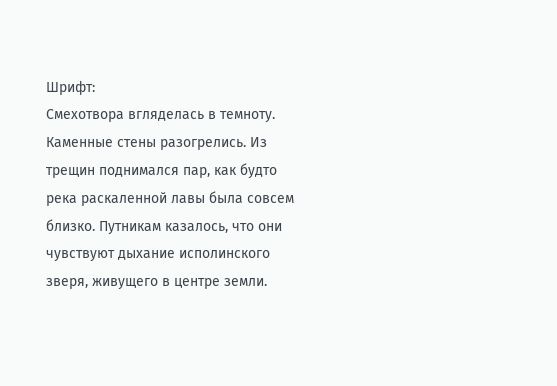Шрифт:
Смехотвора вгляделась в темноту. Каменные стены разогрелись. Из трещин поднимался пар, как будто река раскаленной лавы была совсем близко. Путникам казалось, что они чувствуют дыхание исполинского зверя, живущего в центре земли.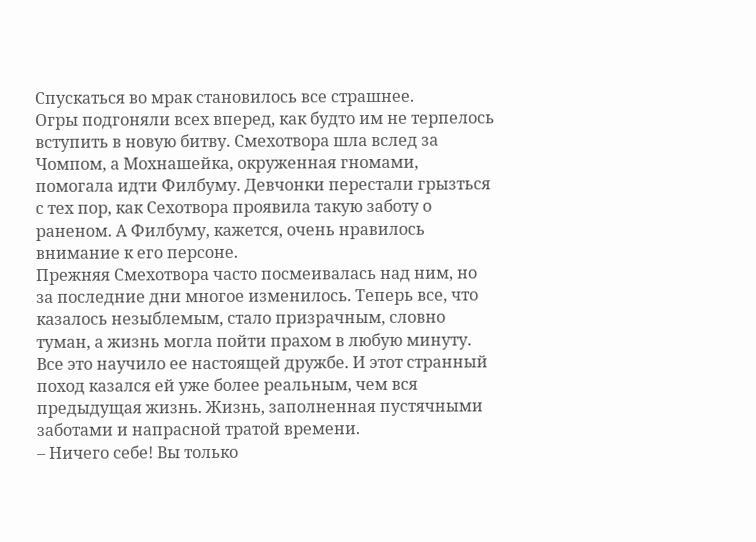Спускаться во мрак становилось все страшнее.
Огры подгоняли всех вперед, как будто им не терпелось вступить в новую битву. Смехотвора шла вслед за Чомпом, а Мохнашейка, окруженная гномами, помогала идти Филбуму. Девчонки перестали грызться с тех пор, как Сехотвора проявила такую заботу о раненом. А Филбуму, кажется, очень нравилось внимание к его персоне.
Прежняя Смехотвора часто посмеивалась над ним, но за последние дни многое изменилось. Теперь все, что казалось незыблемым, стало призрачным, словно туман, а жизнь могла пойти прахом в любую минуту. Все это научило ее настоящей дружбе. И этот странный поход казался ей уже более реальным, чем вся предыдущая жизнь. Жизнь, заполненная пустячными заботами и напрасной тратой времени.
– Ничего себе! Вы только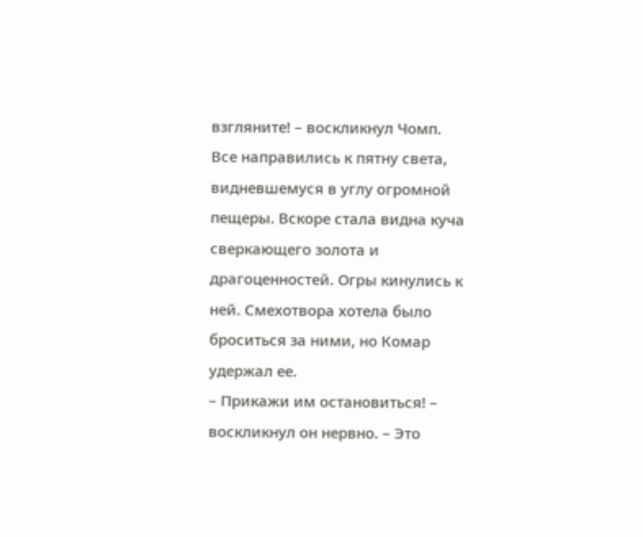взгляните! – воскликнул Чомп.
Все направились к пятну света, видневшемуся в углу огромной пещеры. Вскоре стала видна куча сверкающего золота и драгоценностей. Огры кинулись к ней. Смехотвора хотела было броситься за ними, но Комар удержал ее.
– Прикажи им остановиться! – воскликнул он нервно. – Это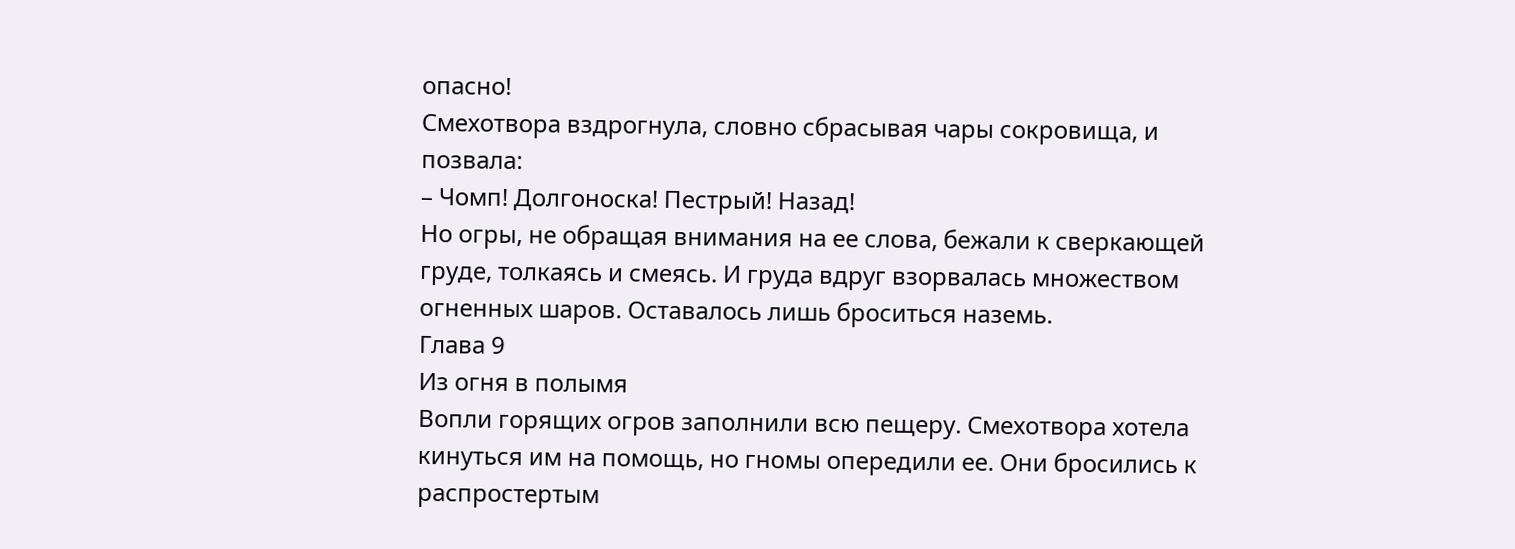опасно!
Смехотвора вздрогнула, словно сбрасывая чары сокровища, и позвала:
– Чомп! Долгоноска! Пестрый! Назад!
Но огры, не обращая внимания на ее слова, бежали к сверкающей груде, толкаясь и смеясь. И груда вдруг взорвалась множеством огненных шаров. Оставалось лишь броситься наземь.
Глава 9
Из огня в полымя
Вопли горящих огров заполнили всю пещеру. Смехотвора хотела кинуться им на помощь, но гномы опередили ее. Они бросились к распростертым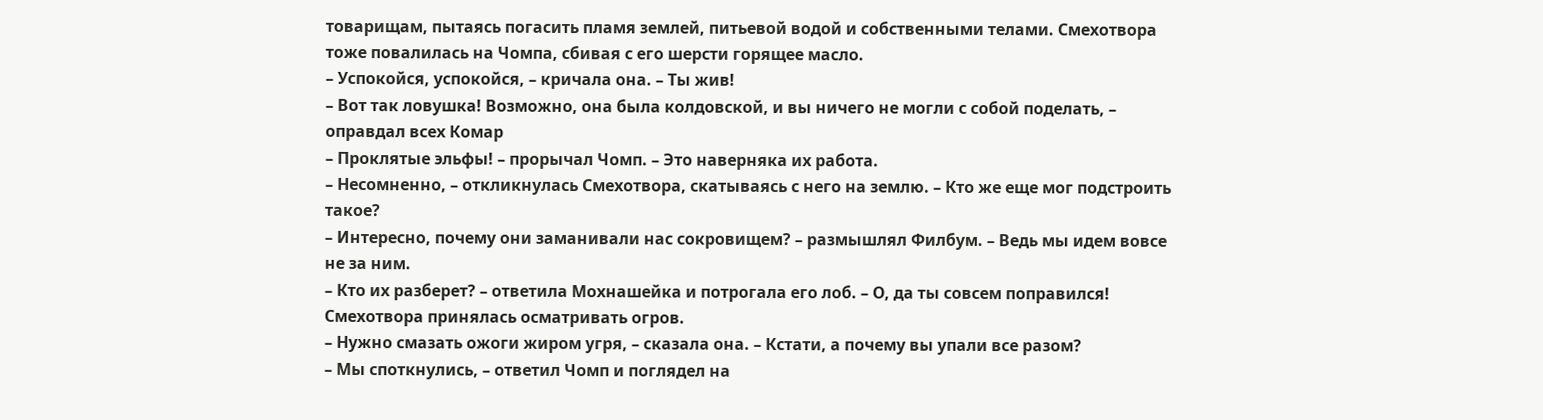товарищам, пытаясь погасить пламя землей, питьевой водой и собственными телами. Смехотвора тоже повалилась на Чомпа, сбивая с его шерсти горящее масло.
– Успокойся, успокойся, – кричала она. – Ты жив!
– Вот так ловушка! Возможно, она была колдовской, и вы ничего не могли с собой поделать, – оправдал всех Комар
– Проклятые эльфы! – прорычал Чомп. – Это наверняка их работа.
– Несомненно, – откликнулась Смехотвора, скатываясь с него на землю. – Кто же еще мог подстроить такое?
– Интересно, почему они заманивали нас сокровищем? – размышлял Филбум. – Ведь мы идем вовсе не за ним.
– Кто их разберет? – ответила Мохнашейка и потрогала его лоб. – О, да ты совсем поправился!
Смехотвора принялась осматривать огров.
– Нужно смазать ожоги жиром угря, – сказала она. – Кстати, а почему вы упали все разом?
– Мы споткнулись, – ответил Чомп и поглядел на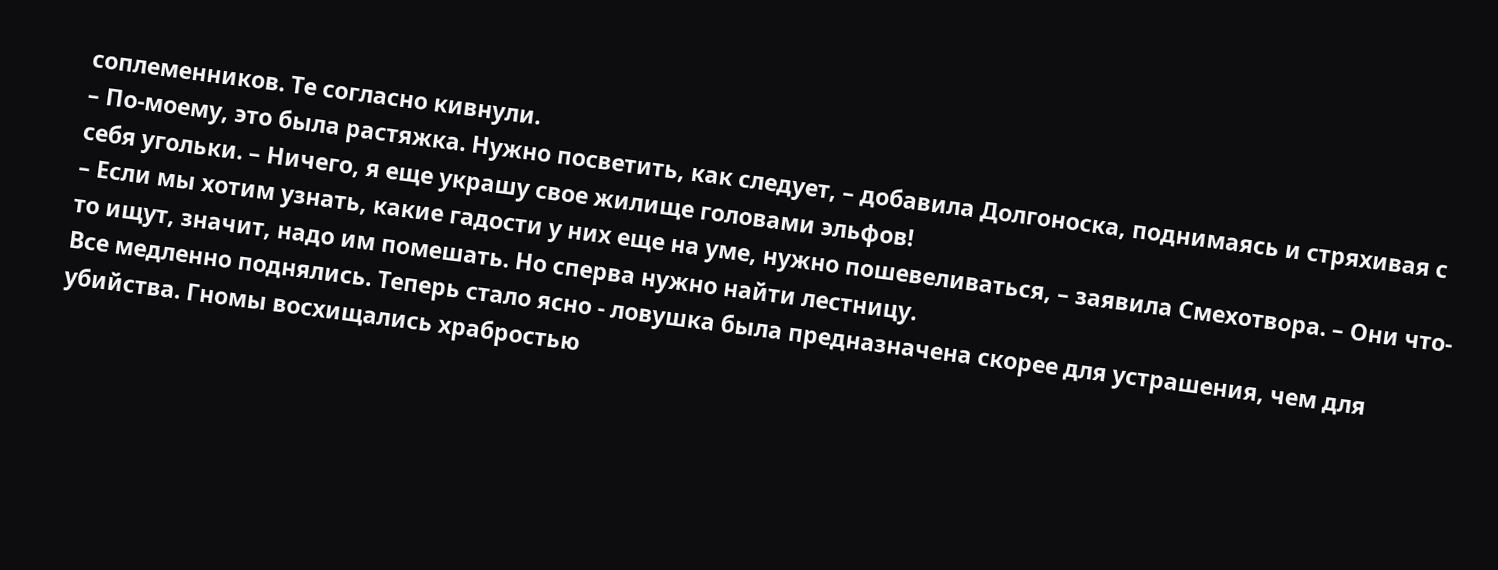соплеменников. Те согласно кивнули.
– По-моему, это была растяжка. Нужно посветить, как следует, – добавила Долгоноска, поднимаясь и стряхивая с себя угольки. – Ничего, я еще украшу свое жилище головами эльфов!
– Если мы хотим узнать, какие гадости у них еще на уме, нужно пошевеливаться, – заявила Смехотвора. – Они что-то ищут, значит, надо им помешать. Но сперва нужно найти лестницу.
Все медленно поднялись. Теперь стало ясно - ловушка была предназначена скорее для устрашения, чем для убийства. Гномы восхищались храбростью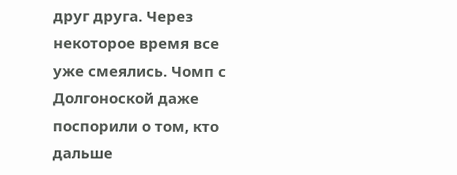друг друга. Через некоторое время все уже смеялись. Чомп с Долгоноской даже поспорили о том, кто дальше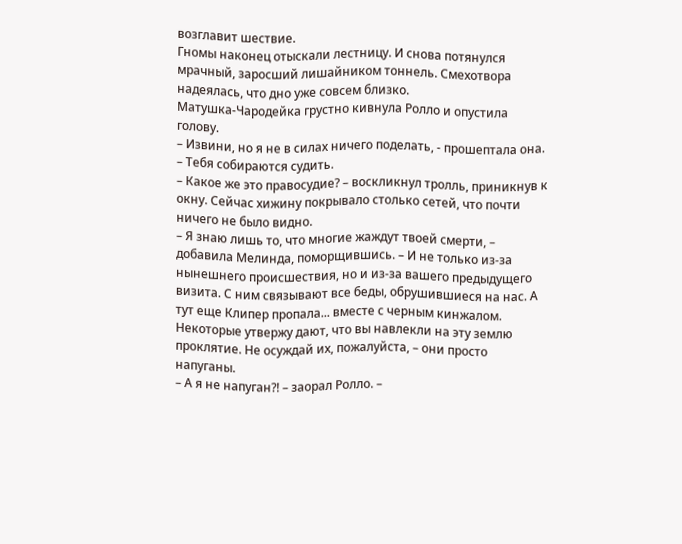возглавит шествие.
Гномы наконец отыскали лестницу. И снова потянулся мрачный, заросший лишайником тоннель. Смехотвора надеялась, что дно уже совсем близко.
Матушка-Чародейка грустно кивнула Ролло и опустила голову.
– Извини, но я не в силах ничего поделать, - прошептала она. – Тебя собираются судить.
– Какое же это правосудие? – воскликнул тролль, приникнув к окну. Сейчас хижину покрывало столько сетей, что почти ничего не было видно.
– Я знаю лишь то, что многие жаждут твоей смерти, – добавила Мелинда, поморщившись. – И не только из-за нынешнего происшествия, но и из-за вашего предыдущего визита. С ним связывают все беды, обрушившиеся на нас. А тут еще Клипер пропала... вместе с черным кинжалом. Некоторые утвержу дают, что вы навлекли на эту землю проклятие. Не осуждай их, пожалуйста, – они просто напуганы.
– А я не напуган?! – заорал Ролло. –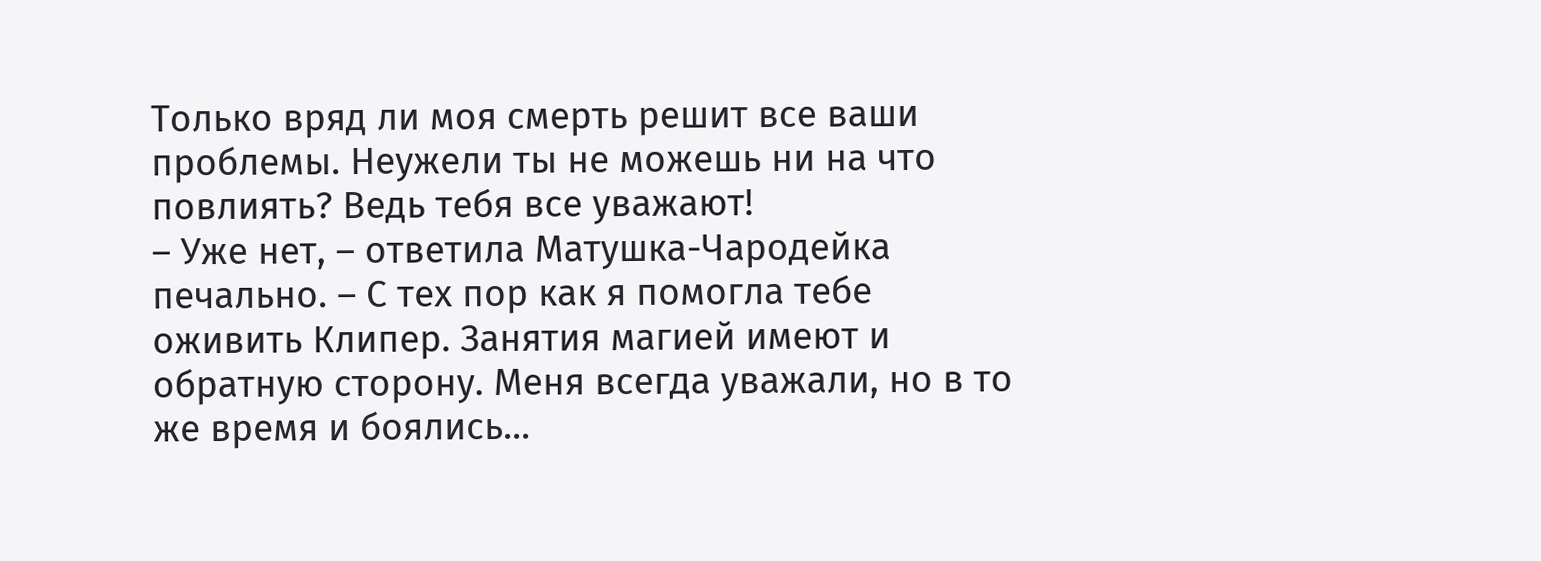Только вряд ли моя смерть решит все ваши проблемы. Неужели ты не можешь ни на что повлиять? Ведь тебя все уважают!
– Уже нет, – ответила Матушка-Чародейка печально. – С тех пор как я помогла тебе оживить Клипер. Занятия магией имеют и обратную сторону. Меня всегда уважали, но в то же время и боялись...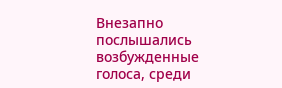Внезапно послышались возбужденные голоса, среди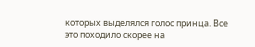которых выделялся голос принца. Все это походило скорее на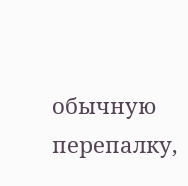обычную перепалку,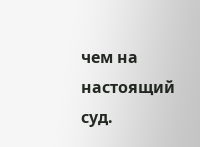чем на настоящий суд.